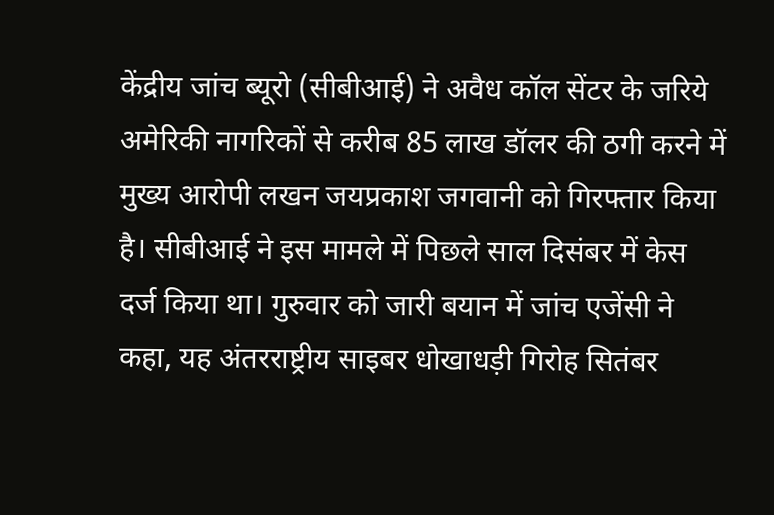केंद्रीय जांच ब्यूरो (सीबीआई) ने अवैध कॉल सेंटर के जरिये अमेरिकी नागरिकों से करीब 85 लाख डॉलर की ठगी करने में मुख्य आरोपी लखन जयप्रकाश जगवानी को गिरफ्तार किया है। सीबीआई ने इस मामले में पिछले साल दिसंबर में केस दर्ज किया था। गुरुवार को जारी बयान में जांच एजेंसी ने कहा, यह अंतरराष्ट्रीय साइबर धोखाधड़ी गिरोह सितंबर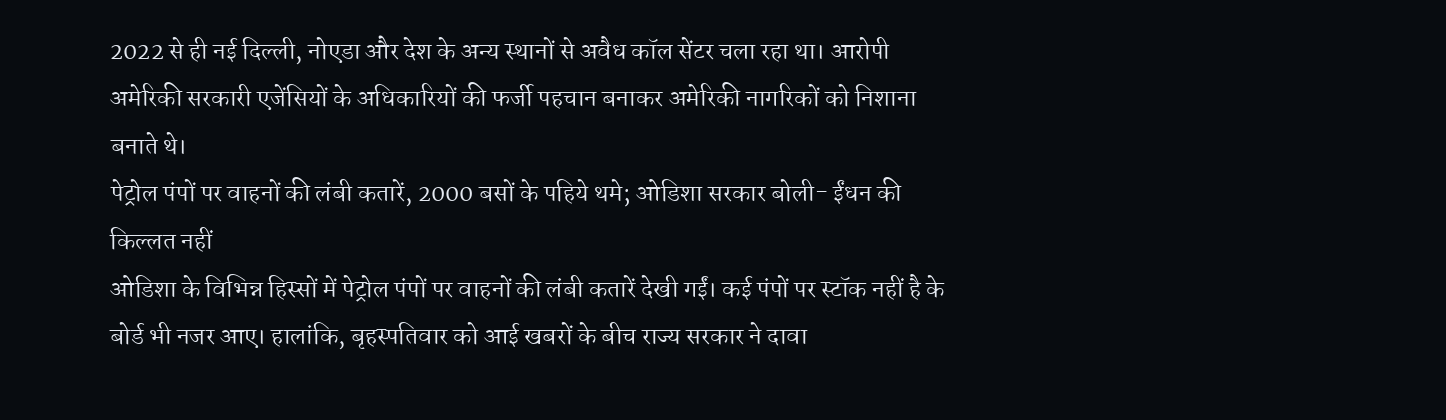2022 से ही नई दिल्ली, नोएडा और देश के अन्य स्थानों से अवैध कॉल सेंटर चला रहा था। आरोपी अमेरिकी सरकारी एजेंसियों के अधिकारियों की फर्जी पहचान बनाकर अमेरिकी नागरिकों को निशाना बनाते थे।
पेट्रोल पंपों पर वाहनों की लंबी कतारें, 2000 बसों के पहिये थमे; ओडिशा सरकार बोली- ईंधन की किल्लत नहीं
ओडिशा के विभिन्न हिस्सों में पेट्रोल पंपों पर वाहनों की लंबी कतारें देखी गईं। कई पंपों पर स्टॉक नहीं है के बोर्ड भी नजर आए। हालांकि, बृहस्पतिवार को आई खबरों के बीच राज्य सरकार ने दावा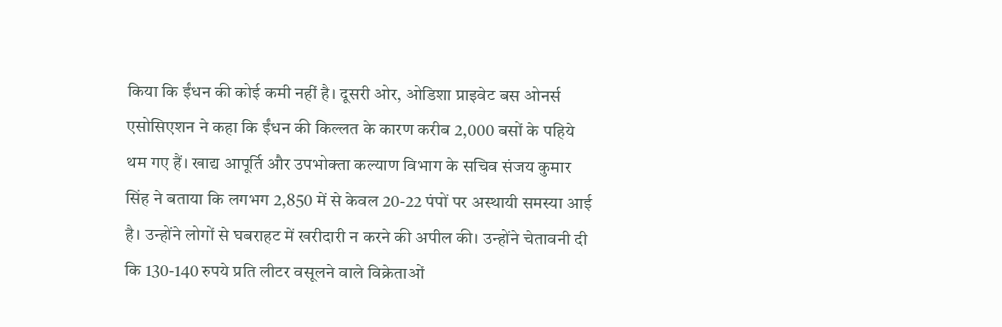किया कि ईंधन की कोई कमी नहीं है। दूसरी ओर, ओडिशा प्राइवेट बस ओनर्स एसोसिएशन ने कहा कि ईंधन की किल्लत के कारण करीब 2,000 बसों के पहिये थम गए हैं। खाद्य आपूर्ति और उपभोक्ता कल्याण विभाग के सचिव संजय कुमार सिंह ने बताया कि लगभग 2,850 में से केवल 20-22 पंपों पर अस्थायी समस्या आई है। उन्होंने लोगों से घबराहट में खरीदारी न करने की अपील की। उन्होंने चेतावनी दी कि 130-140 रुपये प्रति लीटर वसूलने वाले विक्रेताओं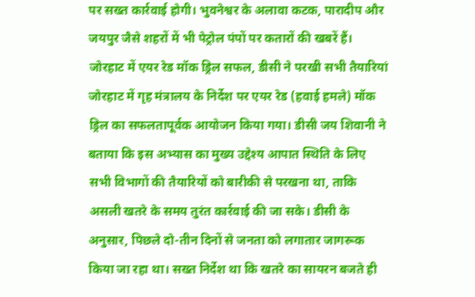पर सख्त कार्रवाई होगी। भुवनेश्वर के अलावा कटक, पारादीप और जयपुर जैसे शहरों में भी पेट्रोल पंपों पर कतारों की खबरें हैं।
जोरहाट में एयर रेड मॉक ड्रिल सफल, डीसी ने परखी सभी तैयारियां
जोरहाट में गृह मंत्रालय के निर्देश पर एयर रेड (हवाई हमले) मॉक ड्रिल का सफलतापूर्वक आयोजन किया गया। डीसी जय शिवानी ने बताया कि इस अभ्यास का मुख्य उद्देश्य आपात स्थिति के लिए सभी विभागों की तैयारियों को बारीकी से परखना था, ताकि असली खतरे के समय तुरंत कार्रवाई की जा सके। डीसी के अनुसार, पिछले दो-तीन दिनों से जनता को लगातार जागरूक किया जा रहा था। सख्त निर्देश था कि खतरे का सायरन बजते ही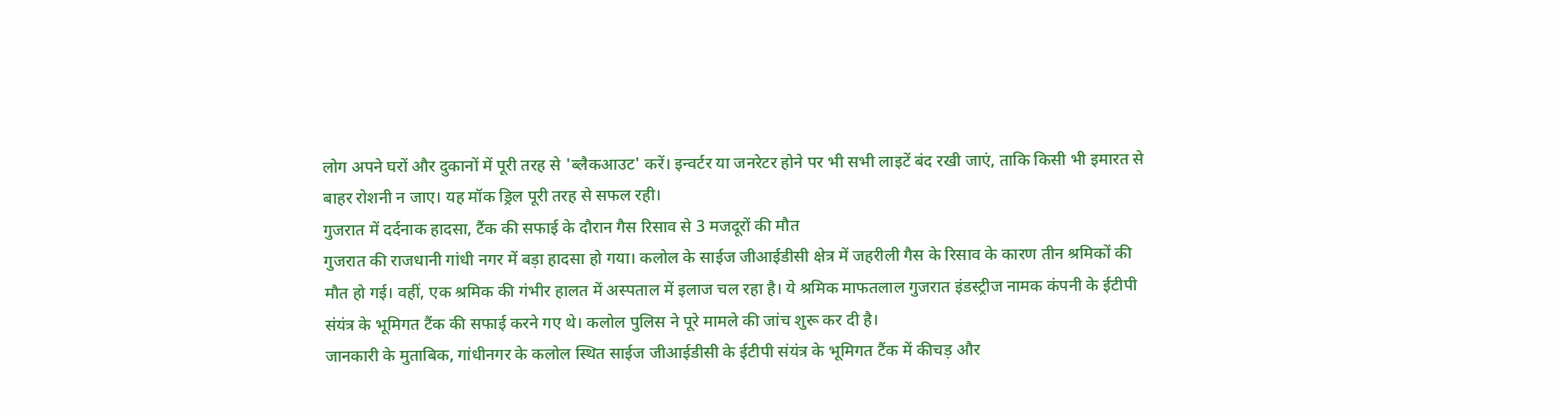लोग अपने घरों और दुकानों में पूरी तरह से 'ब्लैकआउट' करें। इन्वर्टर या जनरेटर होने पर भी सभी लाइटें बंद रखी जाएं, ताकि किसी भी इमारत से बाहर रोशनी न जाए। यह मॉक ड्रिल पूरी तरह से सफल रही।
गुजरात में दर्दनाक हादसा, टैंक की सफाई के दौरान गैस रिसाव से 3 मजदूरों की मौत
गुजरात की राजधानी गांधी नगर में बड़ा हादसा हो गया। कलोल के साईज जीआईडीसी क्षेत्र में जहरीली गैस के रिसाव के कारण तीन श्रमिकों की मौत हो गई। वहीं, एक श्रमिक की गंभीर हालत में अस्पताल में इलाज चल रहा है। ये श्रमिक माफतलाल गुजरात इंडस्ट्रीज नामक कंपनी के ईटीपी संयंत्र के भूमिगत टैंक की सफाई करने गए थे। कलोल पुलिस ने पूरे मामले की जांच शुरू कर दी है।
जानकारी के मुताबिक, गांधीनगर के कलोल स्थित साईज जीआईडीसी के ईटीपी संयंत्र के भूमिगत टैंक में कीचड़ और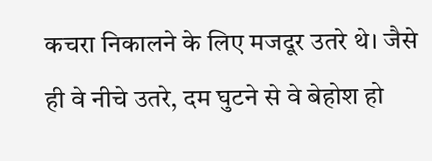कचरा निकालने के लिए मजदूर उतरे थे। जैसे ही वे नीचे उतरे, दम घुटने से वे बेहोश हो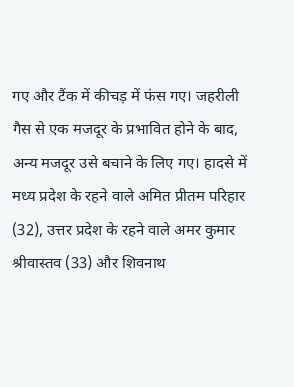गए और टैंक में कीचड़ में फंस गए। जहरीली गैस से एक मजदूर के प्रभावित होने के बाद, अन्य मजदूर उसे बचाने के लिए गए। हादसे में मध्य प्रदेश के रहने वाले अमित प्रीतम परिहार (32), उत्तर प्रदेश के रहने वाले अमर कुमार श्रीवास्तव (33) और शिवनाथ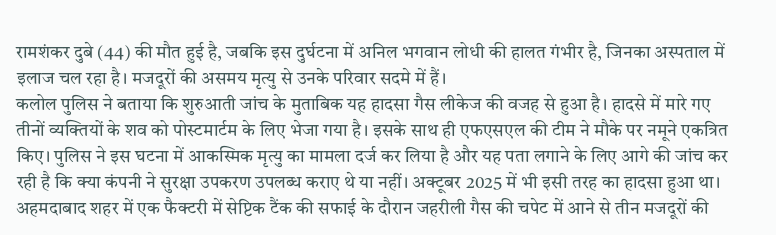रामशंकर दुबे (44) की मौत हुई है, जबकि इस दुर्घटना में अनिल भगवान लोधी की हालत गंभीर है, जिनका अस्पताल में इलाज चल रहा है। मजदूरों की असमय मृत्यु से उनके परिवार सदमे में हैं।
कलोल पुलिस ने बताया कि शुरुआती जांच के मुताबिक यह हादसा गैस लीकेज की वजह से हुआ है। हादसे में मारे गए तीनों व्यक्तियों के शव को पोस्टमार्टम के लिए भेजा गया है। इसके साथ ही एफएसएल की टीम ने मौके पर नमूने एकत्रित किए। पुलिस ने इस घटना में आकस्मिक मृत्यु का मामला दर्ज कर लिया है और यह पता लगाने के लिए आगे की जांच कर रही है कि क्या कंपनी ने सुरक्षा उपकरण उपलब्ध कराए थे या नहीं। अक्टूबर 2025 में भी इसी तरह का हादसा हुआ था। अहमदाबाद शहर में एक फैक्टरी में सेप्टिक टैंक की सफाई के दौरान जहरीली गैस की चपेट में आने से तीन मजदूरों की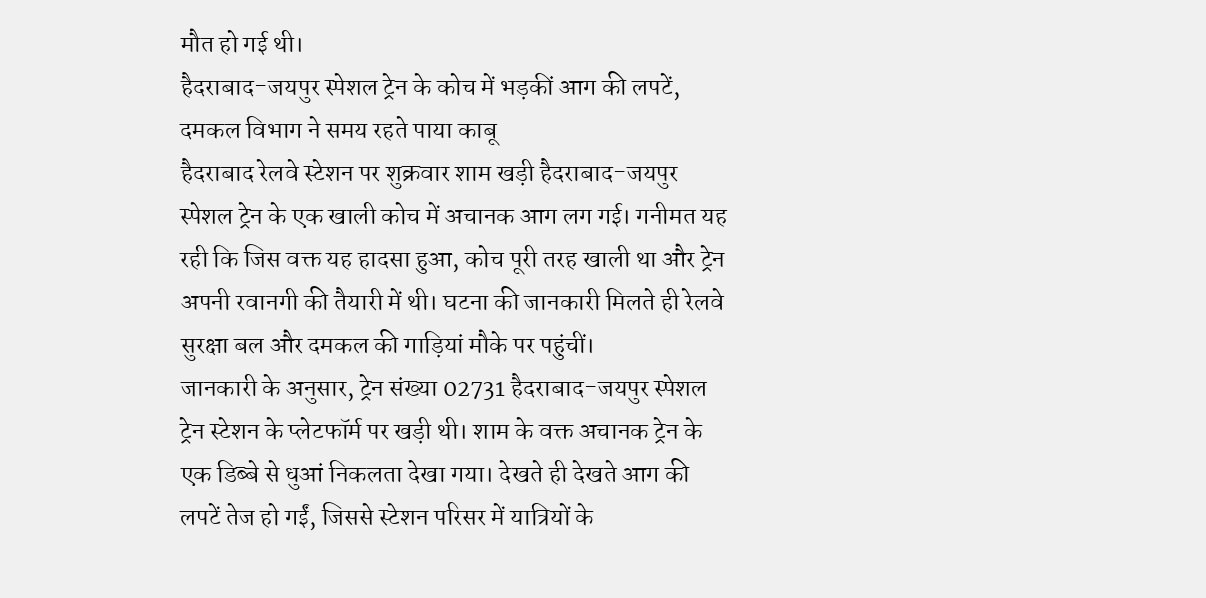मौत हो गई थी।
हैदराबाद-जयपुर स्पेशल ट्रेन के कोच में भड़कीं आग की लपटें, दमकल विभाग ने समय रहते पाया काबू
हैदराबाद रेलवे स्टेशन पर शुक्रवार शाम खड़ी हैदराबाद-जयपुर स्पेशल ट्रेन के एक खाली कोच में अचानक आग लग गई। गनीमत यह रही कि जिस वक्त यह हादसा हुआ, कोच पूरी तरह खाली था और ट्रेन अपनी रवानगी की तैयारी में थी। घटना की जानकारी मिलते ही रेलवे सुरक्षा बल और दमकल की गाड़ियां मौके पर पहुंचीं।
जानकारी के अनुसार, ट्रेन संख्या 02731 हैदराबाद-जयपुर स्पेशल ट्रेन स्टेशन के प्लेटफॉर्म पर खड़ी थी। शाम के वक्त अचानक ट्रेन के एक डिब्बे से धुआं निकलता देखा गया। देखते ही देखते आग की लपटें तेज हो गईं, जिससे स्टेशन परिसर में यात्रियों के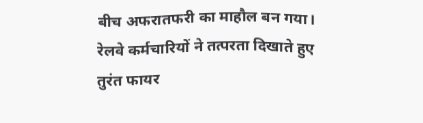बीच अफरातफरी का माहौल बन गया। रेलवे कर्मचारियों ने तत्परता दिखाते हुए तुरंत फायर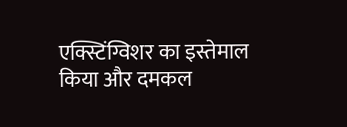एक्स्टिंग्विशर का इस्तेमाल किया और दमकल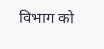विभाग को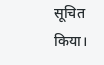सूचित किया।